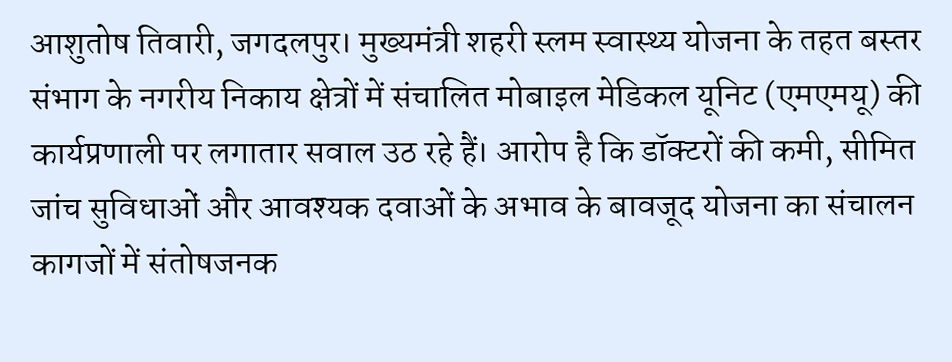आशुतोष तिवारी, जगदलपुर। मुख्यमंत्री शहरी स्लम स्वास्थ्य योजना के तहत बस्तर संभाग के नगरीय निकाय क्षेत्रों में संचालित मोबाइल मेडिकल यूनिट (एमएमयू) की कार्यप्रणाली पर लगातार सवाल उठ रहे हैं। आरोप है कि डॉक्टरों की कमी, सीमित जांच सुविधाओं और आवश्यक दवाओं के अभाव के बावजूद योजना का संचालन कागजों में संतोषजनक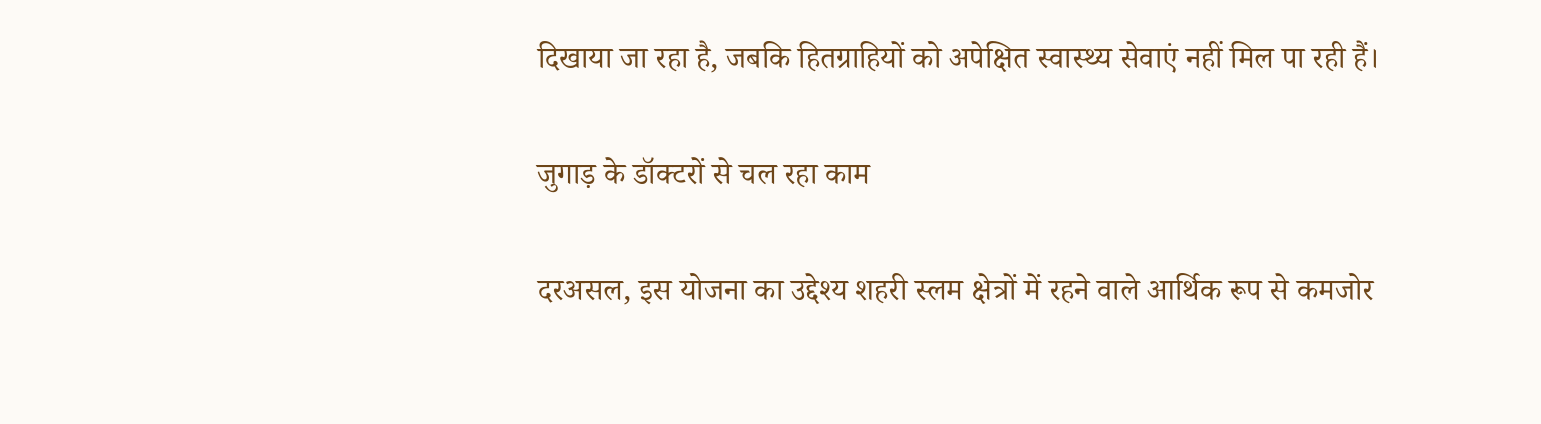दिखाया जा रहा है, जबकि हितग्राहियों को अपेक्षित स्वास्थ्य सेवाएं नहीं मिल पा रही हैं।

जुगाड़ के डॉक्टरों से चल रहा काम

दरअसल, इस योजना का उद्देश्य शहरी स्लम क्षेत्रों में रहने वाले आर्थिक रूप से कमजोर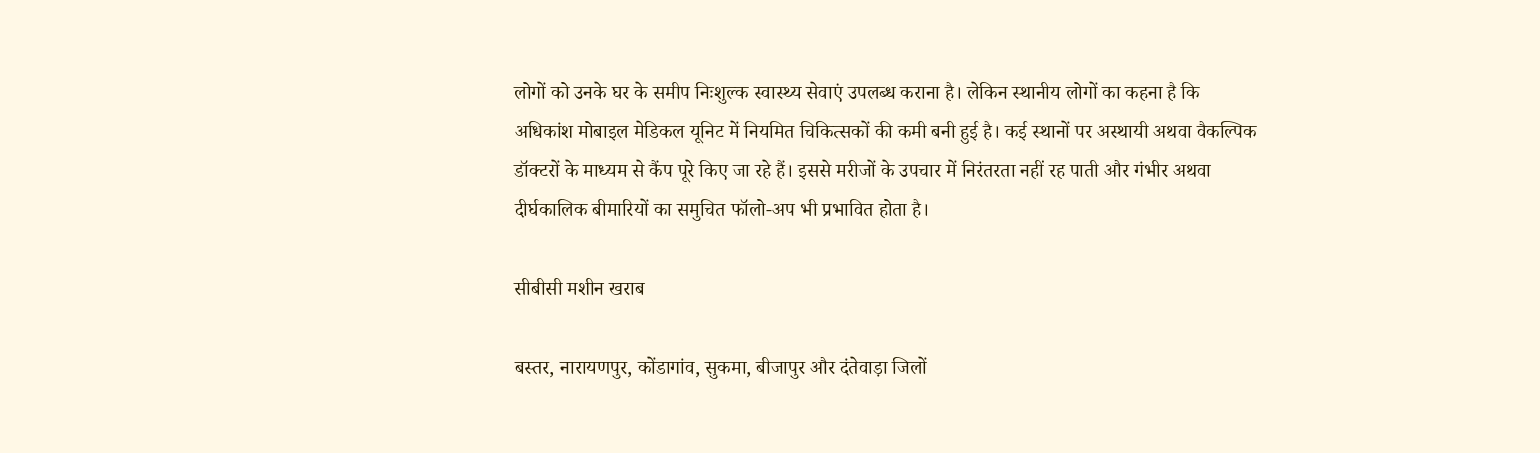लोगों को उनके घर के समीप निःशुल्क स्वास्थ्य सेवाएं उपलब्ध कराना है। लेकिन स्थानीय लोगों का कहना है कि अधिकांश मोबाइल मेडिकल यूनिट में नियमित चिकित्सकों की कमी बनी हुई है। कई स्थानों पर अस्थायी अथवा वैकल्पिक डॉक्टरों के माध्यम से कैंप पूरे किए जा रहे हैं। इससे मरीजों के उपचार में निरंतरता नहीं रह पाती और गंभीर अथवा दीर्घकालिक बीमारियों का समुचित फॉलो-अप भी प्रभावित होता है।

सीबीसी मशीन खराब

बस्तर, नारायणपुर, कोंडागांव, सुकमा, बीजापुर और दंतेवाड़ा जिलों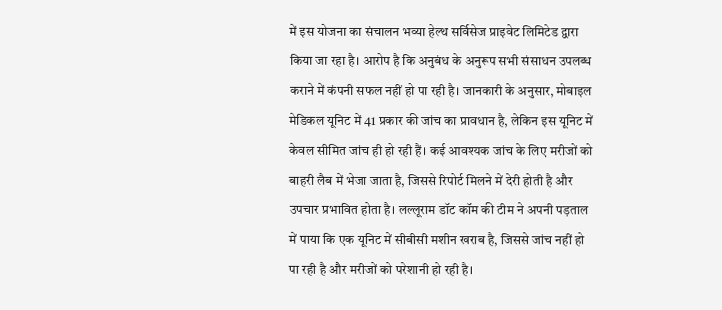में इस योजना का संचालन भव्या हेल्थ सर्विसेज प्राइवेट लिमिटेड द्वारा किया जा रहा है। आरोप है कि अनुबंध के अनुरूप सभी संसाधन उपलब्ध कराने में कंपनी सफल नहीं हो पा रही है। जानकारी के अनुसार, मोबाइल मेडिकल यूनिट में 41 प्रकार की जांच का प्रावधान है, लेकिन इस यूनिट में केवल सीमित जांच ही हो रही हैं। कई आवश्यक जांच के लिए मरीजों को बाहरी लैब में भेजा जाता है, जिससे रिपोर्ट मिलने में देरी होती है और उपचार प्रभावित होता है। लल्लूराम डॉट कॉम की टीम ने अपनी पड़ताल में पाया कि एक यूनिट में सीबीसी मशीन खराब है, जिससे जांच नहीं हो पा रही है और मरीजों को परेशानी हो रही है।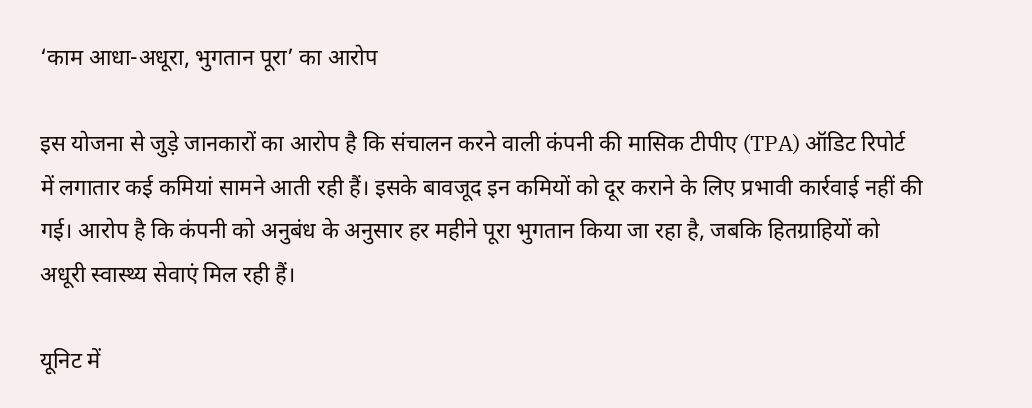‘काम आधा-अधूरा, भुगतान पूरा’ का आरोप

इस योजना से जुड़े जानकारों का आरोप है कि संचालन करने वाली कंपनी की मासिक टीपीए (TPA) ऑडिट रिपोर्ट में लगातार कई कमियां सामने आती रही हैं। इसके बावजूद इन कमियों को दूर कराने के लिए प्रभावी कार्रवाई नहीं की गई। आरोप है कि कंपनी को अनुबंध के अनुसार हर महीने पूरा भुगतान किया जा रहा है, जबकि हितग्राहियों को अधूरी स्वास्थ्य सेवाएं मिल रही हैं।

यूनिट में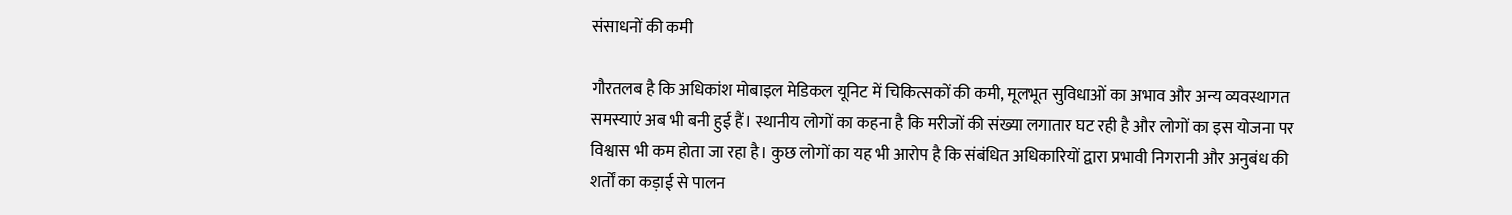संसाधनों की कमी

गौरतलब है कि अधिकांश मोबाइल मेडिकल यूनिट में चिकित्सकों की कमी, मूलभूत सुविधाओं का अभाव और अन्य व्यवस्थागत समस्याएं अब भी बनी हुई हैं। स्थानीय लोगों का कहना है कि मरीजों की संख्या लगातार घट रही है और लोगों का इस योजना पर विश्वास भी कम होता जा रहा है। कुछ लोगों का यह भी आरोप है कि संबंधित अधिकारियों द्वारा प्रभावी निगरानी और अनुबंध की शर्तों का कड़ाई से पालन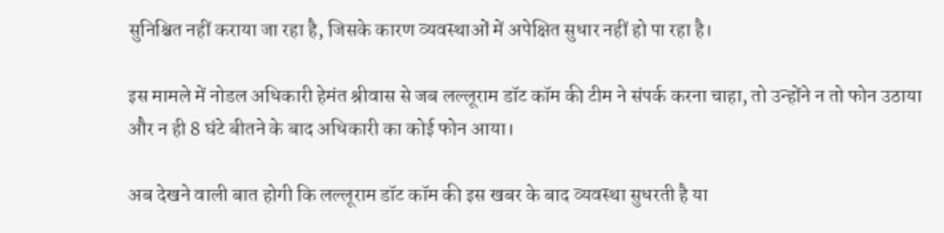सुनिश्चित नहीं कराया जा रहा है, जिसके कारण व्यवस्थाओं में अपेक्षित सुधार नहीं हो पा रहा है।

इस मामले में नोडल अधिकारी हेमंत श्रीवास से जब लल्लूराम डॉट कॉम की टीम ने संपर्क करना चाहा, तो उन्होंने न तो फोन उठाया और न ही 8 घंटे बीतने के बाद अधिकारी का कोई फोन आया।

अब देखने वाली बात होगी कि लल्लूराम डॉट कॉम की इस खबर के बाद व्यवस्था सुधरती है या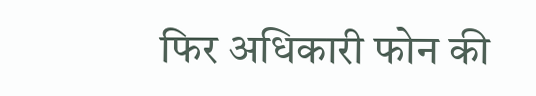फिर अधिकारी फोन की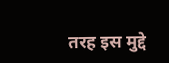तरह इस मुद्दे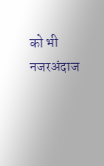को भी नजरअंदाज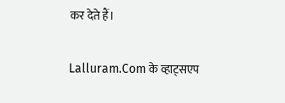कर देते हैं।

Lalluram.Com के व्हाट्सएप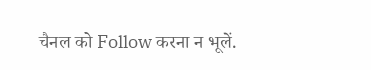चैनल को Follow करना न भूलें.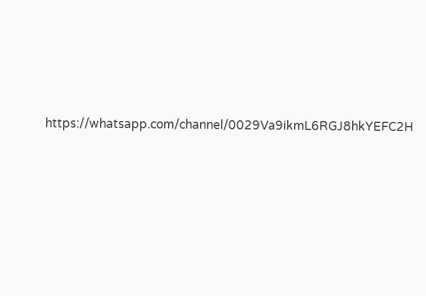https://whatsapp.com/channel/0029Va9ikmL6RGJ8hkYEFC2H